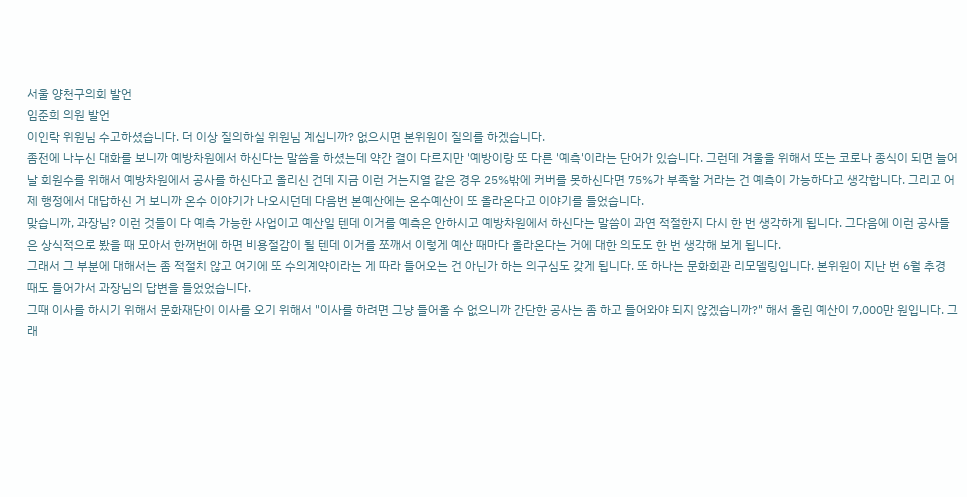서울 양천구의회 발언
임준희 의원 발언
이인락 위원님 수고하셨습니다. 더 이상 질의하실 위원님 계십니까? 없으시면 본위원이 질의를 하겠습니다.
좀전에 나누신 대화를 보니까 예방차원에서 하신다는 말씀을 하셨는데 약간 결이 다르지만 '예방이랑 또 다른 '예측'이라는 단어가 있습니다. 그런데 겨울을 위해서 또는 코로나 종식이 되면 늘어날 회원수를 위해서 예방차원에서 공사를 하신다고 올리신 건데 지금 이런 거는지열 같은 경우 25%밖에 커버를 못하신다면 75%가 부족할 거라는 건 예측이 가능하다고 생각합니다. 그리고 어제 행정에서 대답하신 거 보니까 온수 이야기가 나오시던데 다음번 본예산에는 온수예산이 또 올라온다고 이야기를 들었습니다.
맞습니까, 과장님? 이런 것들이 다 예측 가능한 사업이고 예산일 텐데 이거를 예측은 안하시고 예방차원에서 하신다는 말씀이 과연 적절한지 다시 한 번 생각하게 됩니다. 그다음에 이런 공사들은 상식적으로 봤을 때 모아서 한꺼번에 하면 비용절감이 될 텐데 이거를 쪼깨서 이렇게 예산 때마다 올라온다는 거에 대한 의도도 한 번 생각해 보게 됩니다.
그래서 그 부분에 대해서는 좀 적절치 않고 여기에 또 수의계약이라는 게 따라 들어오는 건 아닌가 하는 의구심도 갖게 됩니다. 또 하나는 문화회관 리모델링입니다. 본위원이 지난 번 6월 추경 때도 들어가서 과장님의 답변을 들었었습니다.
그때 이사를 하시기 위해서 문화재단이 이사를 오기 위해서 "이사를 하려면 그냥 들어올 수 없으니까 간단한 공사는 좀 하고 들어와야 되지 않겠습니까?" 해서 올린 예산이 7,000만 원입니다. 그래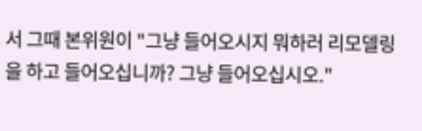서 그때 본위원이 "그냥 들어오시지 뭐하러 리모델링을 하고 들어오십니까? 그냥 들어오십시오."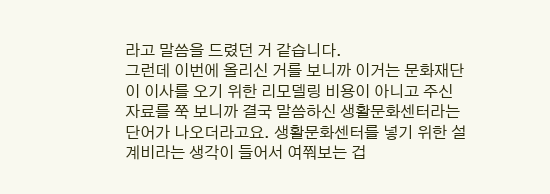라고 말씀을 드렸던 거 같습니다.
그런데 이번에 올리신 거를 보니까 이거는 문화재단이 이사를 오기 위한 리모델링 비용이 아니고 주신 자료를 쭉 보니까 결국 말씀하신 생활문화센터라는 단어가 나오더라고요. 생활문화센터를 넣기 위한 설계비라는 생각이 들어서 여쭤보는 겁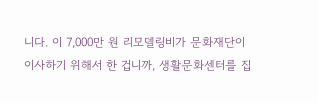니다. 이 7,000만 원 리모델링비가 문화재단이 이사하기 위해서 한 겁니까, 생활문화센터를 집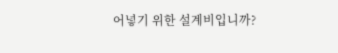어넣기 위한 설계비입니까?